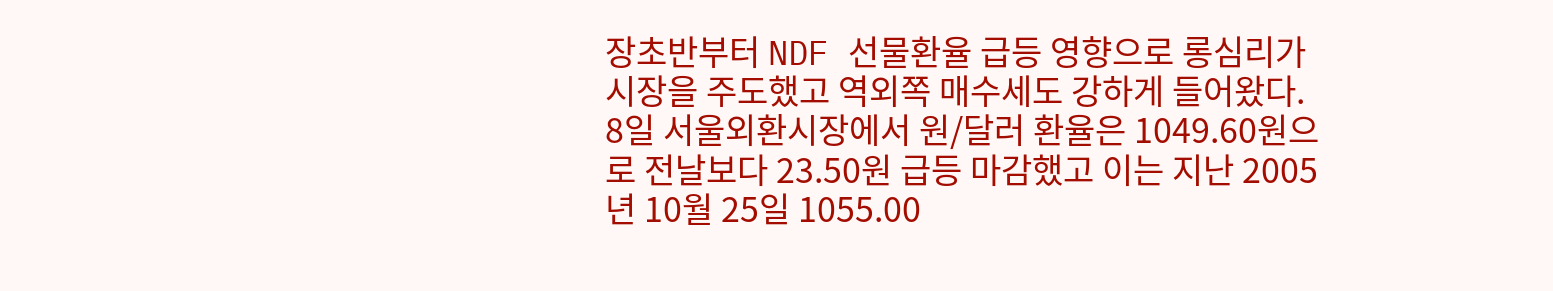장초반부터 NDF 선물환율 급등 영향으로 롱심리가 시장을 주도했고 역외쪽 매수세도 강하게 들어왔다.
8일 서울외환시장에서 원/달러 환율은 1049.60원으로 전날보다 23.50원 급등 마감했고 이는 지난 2005년 10월 25일 1055.00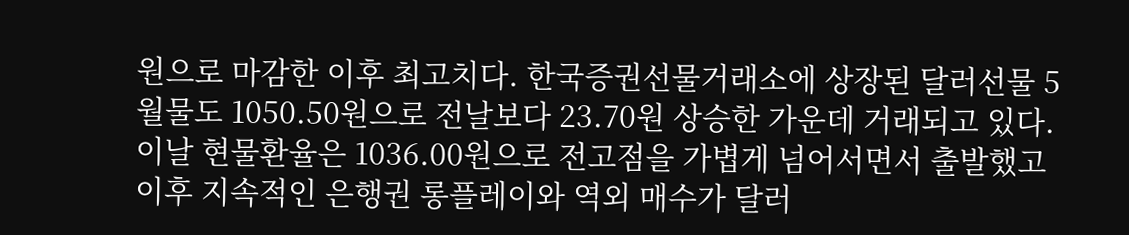원으로 마감한 이후 최고치다. 한국증권선물거래소에 상장된 달러선물 5월물도 1050.50원으로 전날보다 23.70원 상승한 가운데 거래되고 있다.
이날 현물환율은 1036.00원으로 전고점을 가볍게 넘어서면서 출발했고 이후 지속적인 은행권 롱플레이와 역외 매수가 달러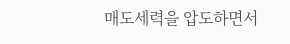매도세력을 압도하면서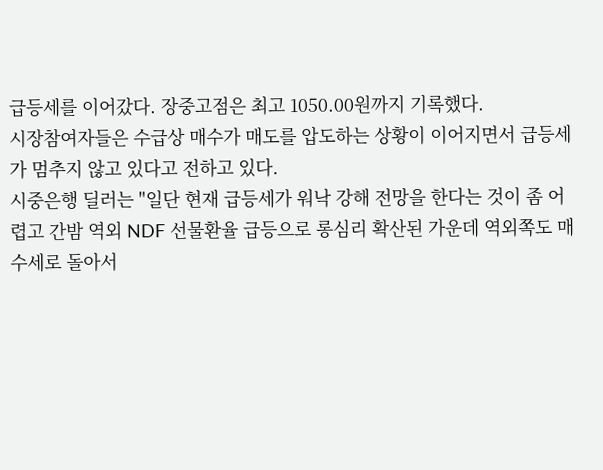급등세를 이어갔다. 장중고점은 최고 1050.00원까지 기록했다.
시장참여자들은 수급상 매수가 매도를 압도하는 상황이 이어지면서 급등세가 멈추지 않고 있다고 전하고 있다.
시중은행 딜러는 "일단 현재 급등세가 워낙 강해 전망을 한다는 것이 좀 어렵고 간밤 역외 NDF 선물환율 급등으로 롱심리 확산된 가운데 역외쪽도 매수세로 돌아서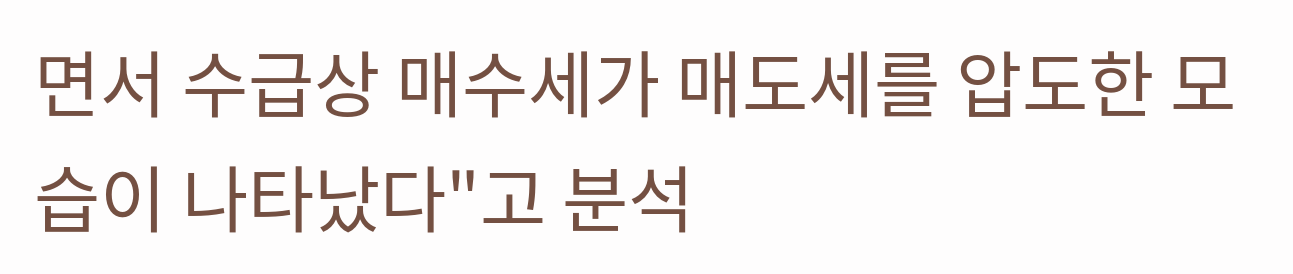면서 수급상 매수세가 매도세를 압도한 모습이 나타났다"고 분석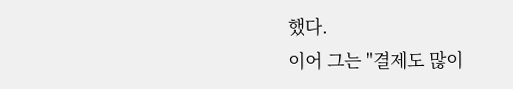했다.
이어 그는 "결제도 많이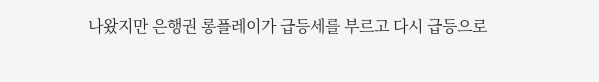나왔지만 은행권 롱플레이가 급등세를 부르고 다시 급등으로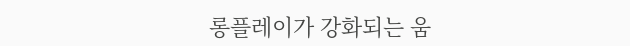롱플레이가 강화되는 움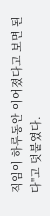직임이 하루동안 이어졌다고 보면 된다"고 덧붙였다.